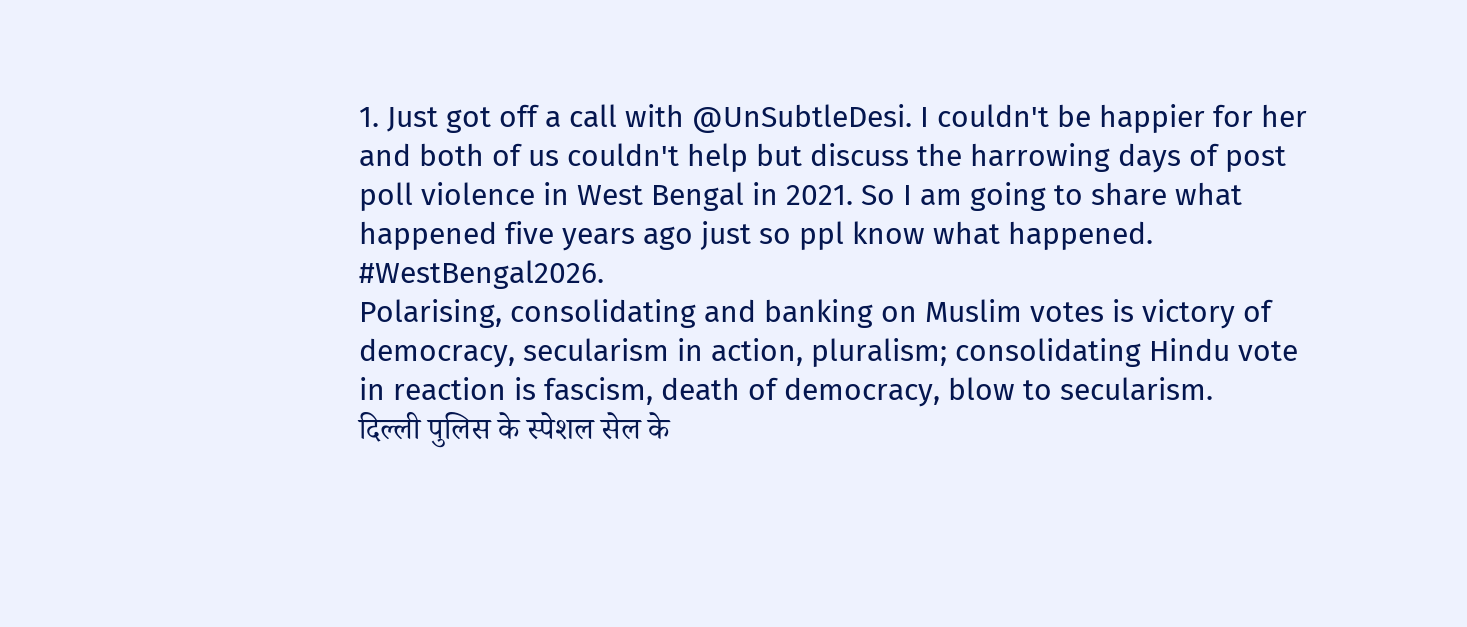1. Just got off a call with @UnSubtleDesi. I couldn't be happier for her and both of us couldn't help but discuss the harrowing days of post poll violence in West Bengal in 2021. So I am going to share what happened five years ago just so ppl know what happened. #WestBengal2026.
Polarising, consolidating and banking on Muslim votes is victory of democracy, secularism in action, pluralism; consolidating Hindu vote in reaction is fascism, death of democracy, blow to secularism.
दिल्ली पुलिस के स्पेशल सेल के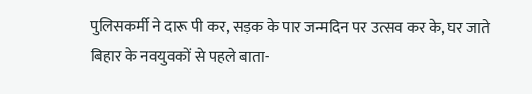पुलिसकर्मी ने दारू पी कर, सड़क के पार जन्मदिन पर उत्सव कर के, घर जाते बिहार के नवयुवकों से पहले बाता-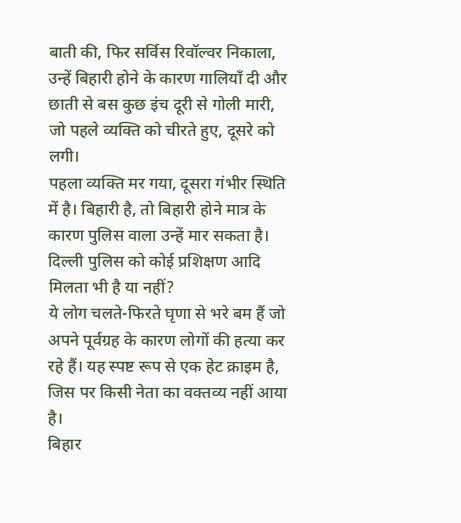बाती की, फिर सर्विस रिवॉल्वर निकाला, उन्हें बिहारी होने के कारण गालियाँ दी और छाती से बस कुछ इंच दूरी से गोली मारी, जो पहले व्यक्ति को चीरते हुए, दूसरे को लगी।
पहला व्यक्ति मर गया, दूसरा गंभीर स्थिति में है। बिहारी है, तो बिहारी होने मात्र के कारण पुलिस वाला उन्हें मार सकता है। दिल्ली पुलिस को कोई प्रशिक्षण आदि मिलता भी है या नहीं?
ये लोग चलते-फिरते घृणा से भरे बम हैं जो अपने पूर्वग्रह के कारण लोगों की हत्या कर रहे हैं। यह स्पष्ट रूप से एक हेट क्राइम है, जिस पर किसी नेता का वक्तव्य नहीं आया है।
बिहार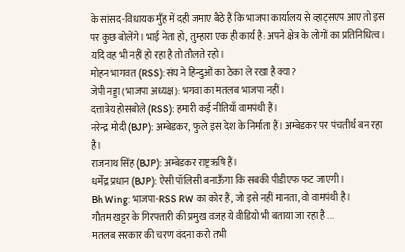के सांसद-विधायक मुँह में दही जमाए बैठे हैं कि भाजपा कार्यालय से व्हाट्सएप आए तो इस पर कुछ बोलेंगे। भाई नेता हो, तुम्हारा एक ही कार्य है: अपने क्षेत्र के लोगों का प्रतिनिधित्व। यदि वह भी नहीं हो रहा है तो तौलते रहो।
मोहन भागवत (RSS): संघ ने हिन्दुओं का ठेका ले रखा है क्या?
जेपी नड्डा (भाजपा अध्यक्ष): भगवा का मतलब भाजपा नहीं।
दत्तात्रेय होसबोले (RSS): हमारी कई नीतियाँ वामपंथी हैं।
नरेन्द्र मोदी (BJP): अम्बेडकर, फुले इस देश के निर्माता हैं। अम्बेडकर पर पंचतीर्थ बन रहा है।
राजनाथ सिंह (BJP): अम्बेडकर राष्ट्रऋषि हैं।
धर्मेंद्र प्रधान (BJP): ऐसी पॉलिसी बनाऊँगा कि सबकी पीडीएफ फट जाएगी।
Bh Wing: भाजपा-RSS RW का कोर हैं, जो इसे नहीं मानता, वो वामपंथी है।
गौतम खट्टर के गिरफ्तारी की प्रमुख वजह ये वीडियो भी बताया जा रहा है ...
मतलब सरकार की चरण वंदना करो तभी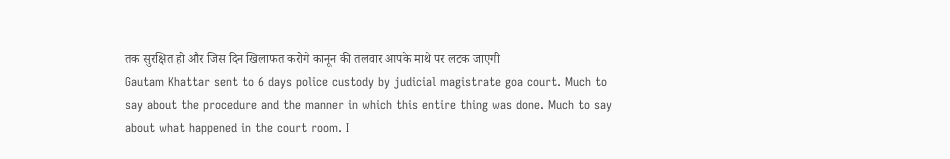तक सुरक्षित हो और जिस दिन खिलाफत करोगे कानून की तलवार आपके माथे पर लटक जाएगी
Gautam Khattar sent to 6 days police custody by judicial magistrate goa court. Much to say about the procedure and the manner in which this entire thing was done. Much to say about what happened in the court room. I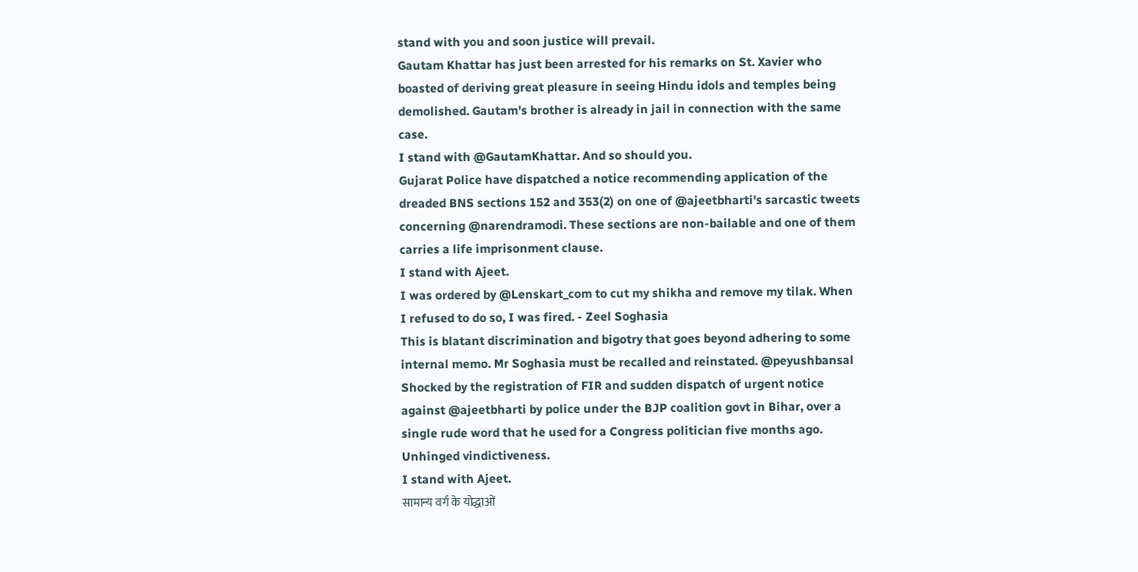stand with you and soon justice will prevail.
Gautam Khattar has just been arrested for his remarks on St. Xavier who boasted of deriving great pleasure in seeing Hindu idols and temples being demolished. Gautam's brother is already in jail in connection with the same case.
I stand with @GautamKhattar. And so should you.
Gujarat Police have dispatched a notice recommending application of the dreaded BNS sections 152 and 353(2) on one of @ajeetbharti's sarcastic tweets concerning @narendramodi. These sections are non-bailable and one of them carries a life imprisonment clause.
I stand with Ajeet.
I was ordered by @Lenskart_com to cut my shikha and remove my tilak. When I refused to do so, I was fired. - Zeel Soghasia
This is blatant discrimination and bigotry that goes beyond adhering to some internal memo. Mr Soghasia must be recalled and reinstated. @peyushbansal
Shocked by the registration of FIR and sudden dispatch of urgent notice against @ajeetbharti by police under the BJP coalition govt in Bihar, over a single rude word that he used for a Congress politician five months ago. Unhinged vindictiveness.
I stand with Ajeet.
सामान्य वर्ग के योद्धाओं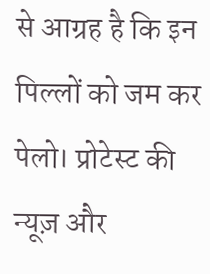से आग्रह है कि इन पिल्लों को जम कर पेलो। प्रोटेस्ट की न्यूज़ और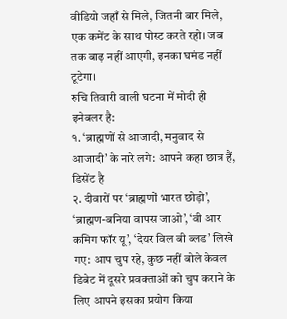वीडियो जहाँ से मिले, जितनी बार मिले, एक कमेंट के साथ पोस्ट करते रहो। जब तक बाढ़ नहीं आएगी, इनका घमंड नहीं टूटेगा।
रुचि तिवारी वाली घटना में मोदी ही इनेबलर है:
१. ‘ब्राह्मणों से आजादी, मनुवाद से आजादी’ के नारे लगे: आपने कहा छात्र हैं, डिसेंट है
२. दीवारों पर ‘ब्राह्मणों भारत छोड़ो’, ‘ब्राह्मण-बनिया वापस जाओ’, ‘वी आर कमिग फॉर यू’, ‘देयर विल बी ब्लड’ लिखे गए: आप चुप रहे, कुछ नहीं बोले केवल डिबेट में दूसरे प्रवक्ताओं को चुप कराने के लिए आपने इसका प्रयोग किया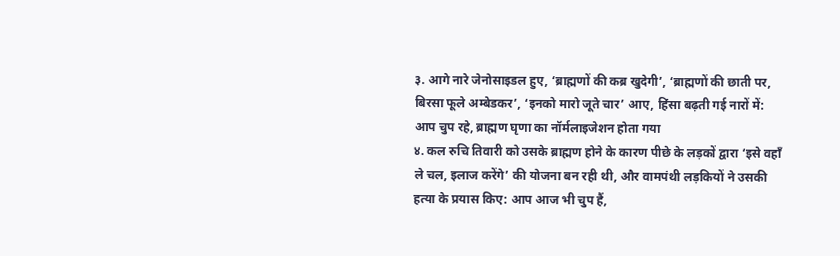३. आगे नारे जेनोसाइडल हुए, ‘ब्राह्मणों की कब्र खुदेगी’, ‘ब्राह्मणों की छाती पर, बिरसा फूले अम्बेडकर’, ‘इनको मारो जूते चार’ आए, हिंसा बढ़ती गई नारों में: आप चुप रहे, ब्राह्मण घृणा का नॉर्मलाइजेशन होता गया
४. कल रुचि तिवारी को उसके ब्राह्मण होने के कारण पीछे के लड़कों द्वारा ‘इसे वहाँ ले चल, इलाज करेंगे’ की योजना बन रही थी, और वामपंथी लड़कियों ने उसकी हत्या के प्रयास किए: आप आज भी चुप हैं,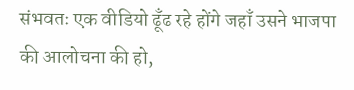संभवतः एक वीडियो ढूँढ रहे होंगे जहाँ उसने भाजपा की आलोचना की हो,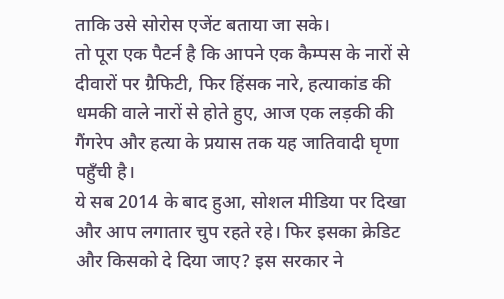ताकि उसे सोरोस एजेंट बताया जा सके।
तो पूरा एक पैटर्न है कि आपने एक कैम्पस के नारों से दीवारों पर ग्रैफिटी, फिर हिंसक नारे, हत्याकांड की धमकी वाले नारों से होते हुए, आज एक लड़की की गैंगरेप और हत्या के प्रयास तक यह जातिवादी घृणा पहुँची है।
ये सब 2014 के बाद हुआ, सोशल मीडिया पर दिखा और आप लगातार चुप रहते रहे। फिर इसका क्रेडिट और किसको दे दिया जाए? इस सरकार ने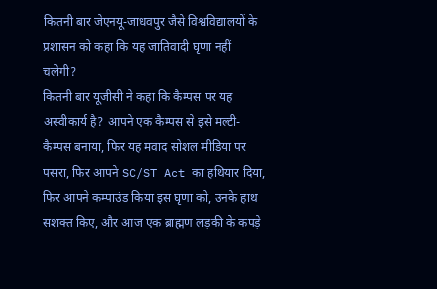कितनी बार जेएनयू-जाधवपुर जैसे विश्वविद्यालयों के प्रशासन को कहा कि यह जातिवादी घृणा नहीं चलेगी?
कितनी बार यूजीसी ने कहा कि कैम्पस पर यह अस्वीकार्य है? आपने एक कैम्पस से इसे मल्टी-कैम्पस बनाया, फिर यह मवाद सोशल मीडिया पर पसरा, फिर आपने SC/ST Act का हथियार दिया, फिर आपने कम्पाउंड किया इस घृणा को, उनके हाथ सशक्त किए, और आज एक ब्राह्मण लड़की के कपड़े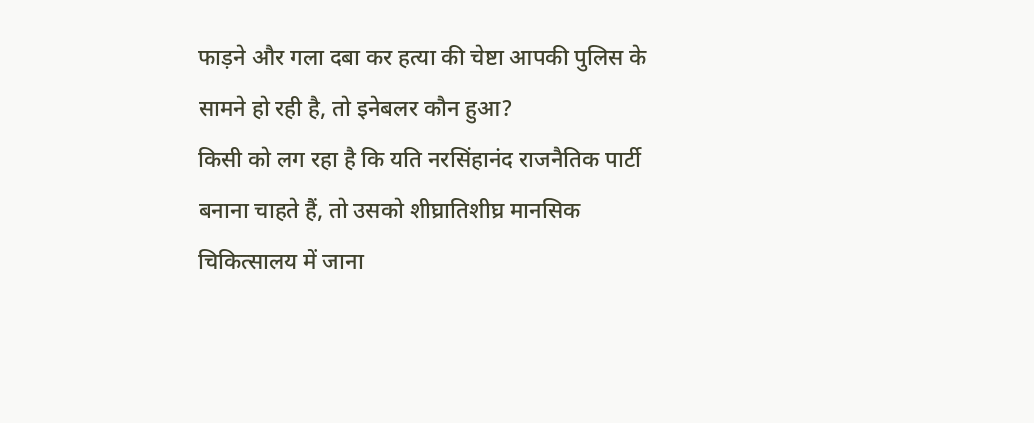फाड़ने और गला दबा कर हत्या की चेष्टा आपकी पुलिस के सामने हो रही है, तो इनेबलर कौन हुआ?
किसी को लग रहा है कि यति नरसिंहानंद राजनैतिक पार्टी बनाना चाहते हैं, तो उसको शीघ्रातिशीघ्र मानसिक चिकित्सालय में जाना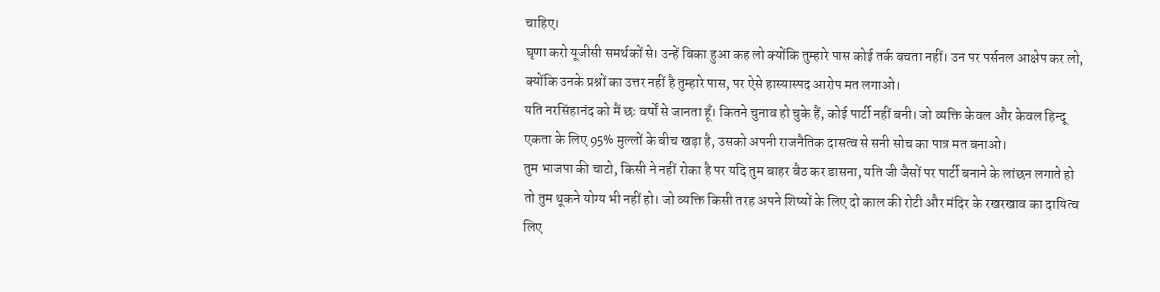चाहिए।
घृणा करो यूजीसी समर्थकों से। उन्हें बिका हुआ कह लो क्योंकि तुम्हारे पास कोई तर्क बचता नहीं। उन पर पर्सनल आक्षेप कर लो, क्योंकि उनके प्रश्नों का उत्तर नहीं है तुम्हारे पास, पर ऐसे हास्यास्पद आरोप मत लगाओ।
यति नरसिंहानंद को मैं छः वर्षों से जानता हूँ। कितने चुनाव हो चुके हैं, कोई पार्टी नहीं बनी। जो व्यक्ति केवल और केवल हिन्दू एकता के लिए 95% मुल्लों के बीच खड़ा है, उसको अपनी राजनैतिक दासत्व से सनी सोच का पात्र मत बनाओ।
तुम भाजपा की चाटो, किसी ने नहीं रोका है पर यदि तुम बाहर बैठ कर डासना, यति जी जैसों पर पार्टी बनाने के लांछन लगाते हो तो तुम थूकने योग्य भी नहीं हो। जो व्यक्ति किसी तरह अपने शिष्यों के लिए दो काल की रोटी और मंदिर के रखरखाव का दायित्व लिए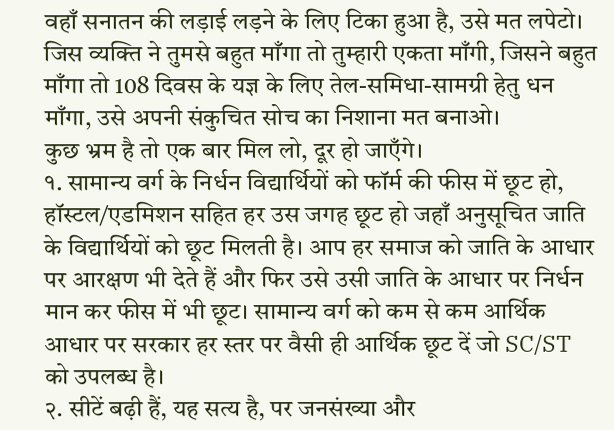वहाँ सनातन की लड़ाई लड़ने के लिए टिका हुआ है, उसे मत लपेटो।
जिस व्यक्ति ने तुमसे बहुत माँगा तो तुम्हारी एकता माँगी, जिसने बहुत माँगा तो 108 दिवस के यज्ञ के लिए तेल-समिधा-सामग्री हेतु धन माँगा, उसे अपनी संकुचित सोच का निशाना मत बनाओ।
कुछ भ्रम है तो एक बार मिल लो, दूर हो जाएँगे।
१. सामान्य वर्ग के निर्धन विद्यार्थियों को फॉर्म की फीस में छूट हो, हॉस्टल/एडमिशन सहित हर उस जगह छूट हो जहाँ अनुसूचित जाति के विद्यार्थियों को छूट मिलती है। आप हर समाज को जाति के आधार पर आरक्षण भी देते हैं और फिर उसे उसी जाति के आधार पर निर्धन मान कर फीस में भी छूट। सामान्य वर्ग को कम से कम आर्थिक आधार पर सरकार हर स्तर पर वैसी ही आर्थिक छूट दें जो SC/ST को उपलब्ध है।
२. सीटें बढ़ी हैं, यह सत्य है, पर जनसंख्या और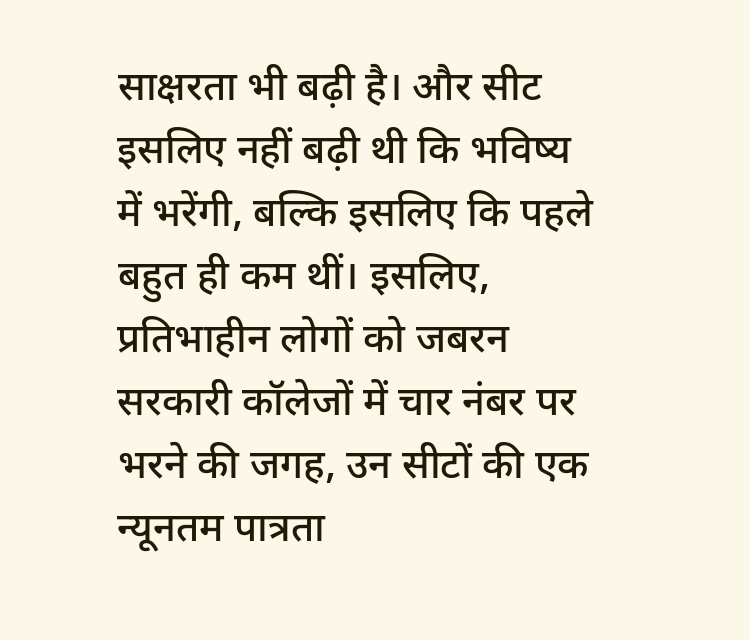साक्षरता भी बढ़ी है। और सीट इसलिए नहीं बढ़ी थी कि भविष्य में भरेंगी, बल्कि इसलिए कि पहले बहुत ही कम थीं। इसलिए, प्रतिभाहीन लोगों को जबरन सरकारी कॉलेजों में चार नंबर पर भरने की जगह, उन सीटों की एक न्यूनतम पात्रता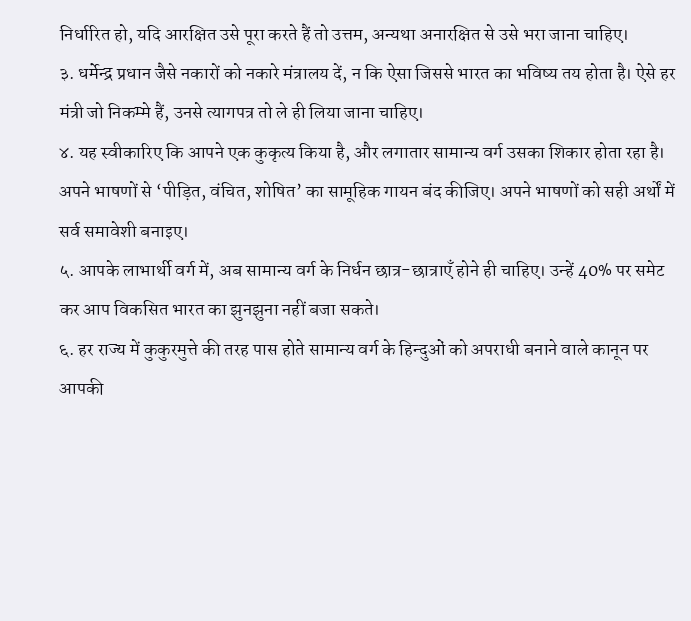निर्धारित हो, यदि आरक्षित उसे पूरा करते हैं तो उत्तम, अन्यथा अनारक्षित से उसे भरा जाना चाहिए।
३. धर्मेन्द्र प्रधान जैसे नकारों को नकारे मंत्रालय दें, न कि ऐसा जिससे भारत का भविष्य तय होता है। ऐसे हर मंत्री जो निकम्मे हैं, उनसे त्यागपत्र तो ले ही लिया जाना चाहिए।
४. यह स्वीकारिए कि आपने एक कुकृत्य किया है, और लगातार सामान्य वर्ग उसका शिकार होता रहा है। अपने भाषणों से ‘पीड़ित, वंचित, शोषित’ का सामूहिक गायन बंद कीजिए। अपने भाषणों को सही अर्थों में सर्व समावेशी बनाइए।
५. आपके लाभार्थी वर्ग में, अब सामान्य वर्ग के निर्धन छात्र-छात्राएँ होने ही चाहिए। उन्हें 40% पर समेट कर आप विकसित भारत का झुनझुना नहीं बजा सकते।
६. हर राज्य में कुकुरमुत्ते की तरह पास होते सामान्य वर्ग के हिन्दुओं को अपराधी बनाने वाले कानून पर आपकी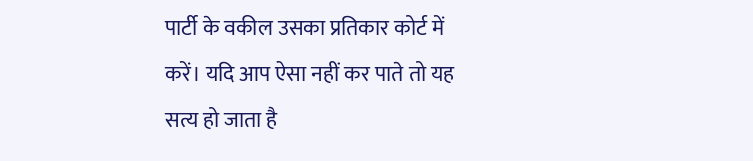पार्टी के वकील उसका प्रतिकार कोर्ट में करें। यदि आप ऐसा नहीं कर पाते तो यह सत्य हो जाता है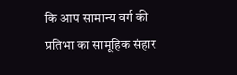कि आप सामान्य वर्ग की प्रतिभा का सामूहिक संहार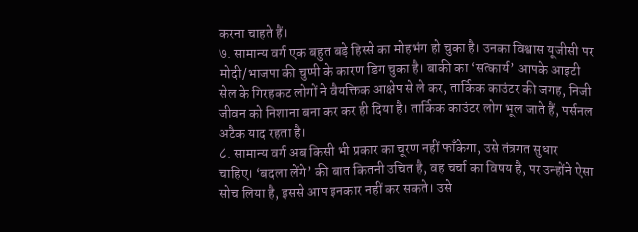करना चाहते हैं।
७. सामान्य वर्ग एक बहुत बड़े हिस्से का मोहभंग हो चुका है। उनका विश्वास यूजीसी पर मोदी/भाजपा की चुप्पी के कारण डिग चुका है। बाकी का ‘सत्कार्य’ आपके आइटी सेल के गिरहकट लोगों ने वैयक्तिक आक्षेप से ले कर, तार्किक काउंटर की जगह, निजी जीवन को निशाना बना कर कर ही दिया है। तार्किक काउंटर लोग भूल जाते हैं, पर्सनल अटैक याद रहता है।
८. सामान्य वर्ग अब किसी भी प्रकार का चूरण नहीं फाँकेगा, उसे तंत्रगत सुधार चाहिए। ‘बदला लेंगे’ की बात कितनी उचित है, वह चर्चा का विषय है, पर उन्होंने ऐसा सोच लिया है, इससे आप इनकार नहीं कर सकते। उसे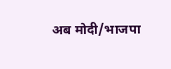अब मोदी/भाजपा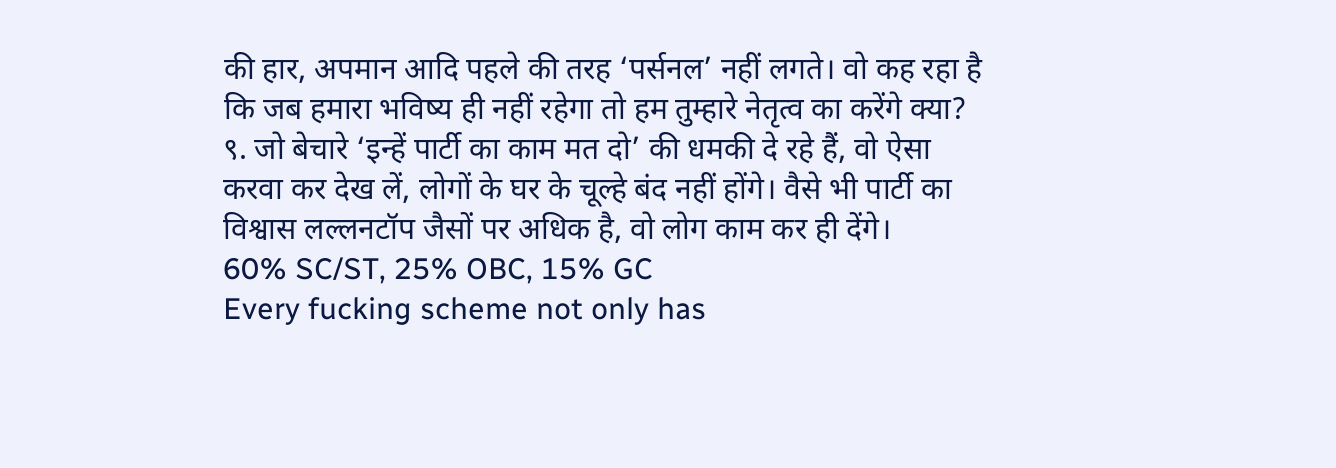की हार, अपमान आदि पहले की तरह ‘पर्सनल’ नहीं लगते। वो कह रहा है कि जब हमारा भविष्य ही नहीं रहेगा तो हम तुम्हारे नेतृत्व का करेंगे क्या?
९. जो बेचारे ‘इन्हें पार्टी का काम मत दो’ की धमकी दे रहे हैं, वो ऐसा करवा कर देख लें, लोगों के घर के चूल्हे बंद नहीं होंगे। वैसे भी पार्टी का विश्वास लल्लनटॉप जैसों पर अधिक है, वो लोग काम कर ही देंगे।
60% SC/ST, 25% OBC, 15% GC
Every fucking scheme not only has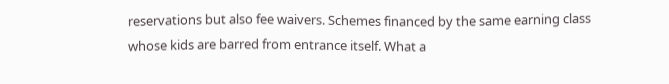reservations but also fee waivers. Schemes financed by the same earning class whose kids are barred from entrance itself. What a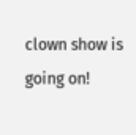clown show is going on!